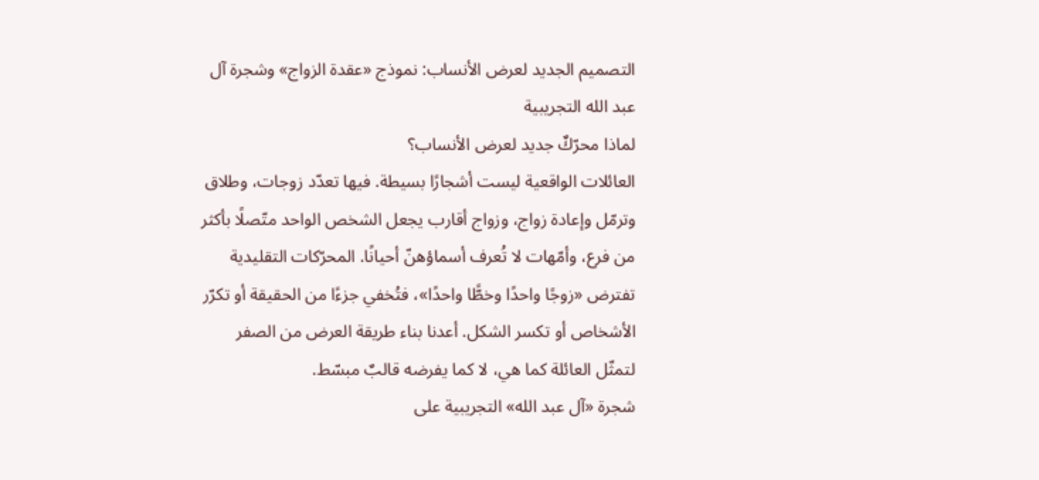التصميم الجديد لعرض الأنساب: نموذج «عقدة الزواج» وشجرة آل عبد الله التجريبية
لماذا محرّكٌ جديد لعرض الأنساب؟
العائلات الواقعية ليست أشجارًا بسيطة. فيها تعدّد زوجات، وطلاق وترمّل وإعادة زواج، وزواج أقارب يجعل الشخص الواحد متّصلًا بأكثر من فرع، وأمّهات لا تُعرف أسماؤهنّ أحيانًا. المحرّكات التقليدية تفترض «زوجًا واحدًا وخطًّا واحدًا»، فتُخفي جزءًا من الحقيقة أو تكرّر الأشخاص أو تكسر الشكل. أعدنا بناء طريقة العرض من الصفر لتمثّل العائلة كما هي، لا كما يفرضه قالبٌ مبسّط.
شجرة «آل عبد الله» التجريبية على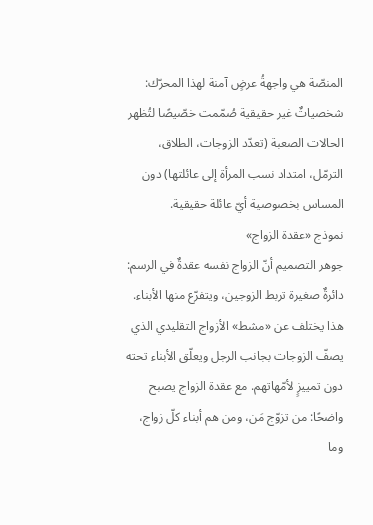المنصّة هي واجهةُ عرضٍ آمنة لهذا المحرّك: شخصياتٌ غير حقيقية صُمّمت خصّيصًا لتُظهر الحالات الصعبة (تعدّد الزوجات، الطلاق، الترمّل، امتداد نسب المرأة إلى عائلتها) دون المساس بخصوصية أيّ عائلة حقيقية.
نموذج «عقدة الزواج»
جوهر التصميم أنّ الزواج نفسه عقدةٌ في الرسم: دائرةٌ صغيرة تربط الزوجين، ويتفرّع منها الأبناء. هذا يختلف عن «مشط» الأزواج التقليدي الذي يصفّ الزوجات بجانب الرجل ويعلّق الأبناء تحته دون تمييزٍ لأمّهاتهم. مع عقدة الزواج يصبح واضحًا: من تزوّج مَن، ومن هم أبناء كلّ زواج، وما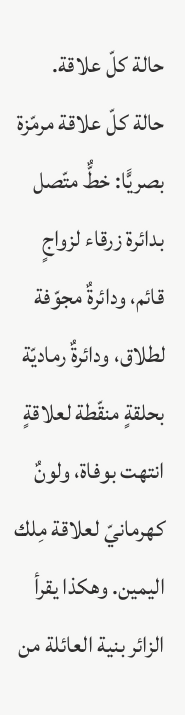حالة كلّ علاقة.
حالة كلّ علاقة مرمّزة بصريًّا: خطٌّ متّصل بدائرة زرقاء لزواجٍ قائم، ودائرةٌ مجوّفة لطلاق، ودائرةٌ رماديّة بحلقةٍ منقّطة لعلاقةٍ انتهت بوفاة، ولونٌ كهرمانيّ لعلاقة مِلك اليمين. وهكذا يقرأ الزائر بنية العائلة من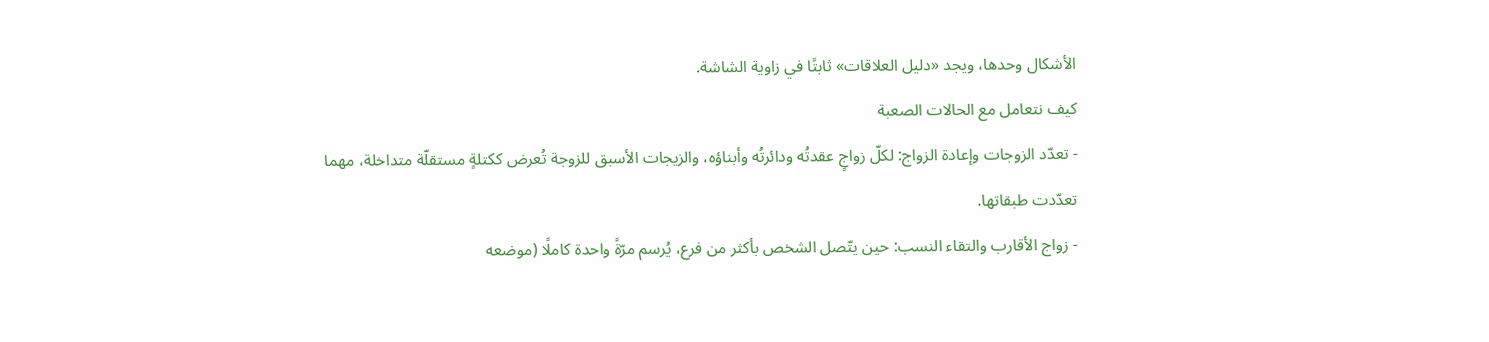الأشكال وحدها، ويجد «دليل العلاقات» ثابتًا في زاوية الشاشة.
كيف نتعامل مع الحالات الصعبة
- تعدّد الزوجات وإعادة الزواج: لكلّ زواجٍ عقدتُه ودائرتُه وأبناؤه، والزيجات الأسبق للزوجة تُعرض ككتلةٍ مستقلّة متداخلة، مهما تعدّدت طبقاتها.
- زواج الأقارب والتقاء النسب: حين يتّصل الشخص بأكثر من فرع، يُرسم مرّةً واحدة كاملًا (موضعه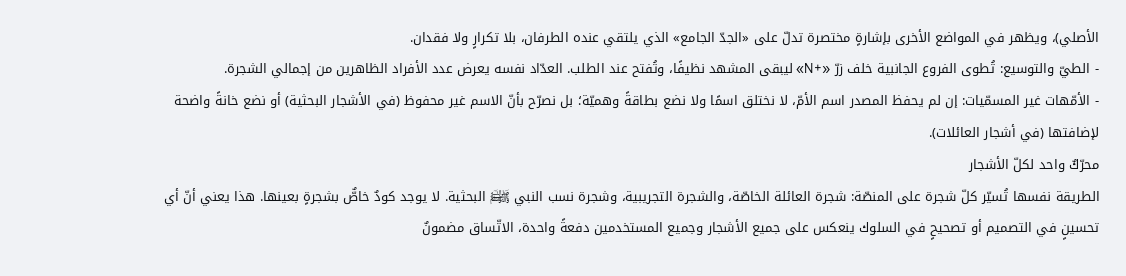الأصلي)، ويظهر في المواضع الأخرى بإشارةٍ مختصرة تدلّ على «الجدّ الجامع» الذي يلتقي عنده الطرفان، بلا تكرارٍ ولا فقدان.
- الطيّ والتوسيع: تُطوى الفروع الجانبية خلف زرّ «+N» ليبقى المشهد نظيفًا، وتُفتح عند الطلب. العدّاد نفسه يعرض عدد الأفراد الظاهرين من إجمالي الشجرة.
- الأمّهات غير المسمّيات: إن لم يحفظ المصدر اسم الأمّ، لا نختلق اسمًا ولا نضع بطاقةً وهميّة؛ بل نصرّح بأنّ الاسم غير محفوظ (في الأشجار البحثية) أو نضع خانةً واضحة لإضافتها (في أشجار العائلات).
محرّكٌ واحد لكلّ الأشجار
الطريقة نفسها تُسيّر كلّ شجرة على المنصّة: شجرة العائلة الخاصّة، والشجرة التجريبية، وشجرة نسب النبي ﵌ البحثية. لا يوجد كودٌ خاصٌّ بشجرةٍ بعينها. هذا يعني أنّ أي تحسينٍ في التصميم أو تصحيحٍ في السلوك ينعكس على جميع الأشجار وجميع المستخدمين دفعةً واحدة، الاتّساق مضمونٌ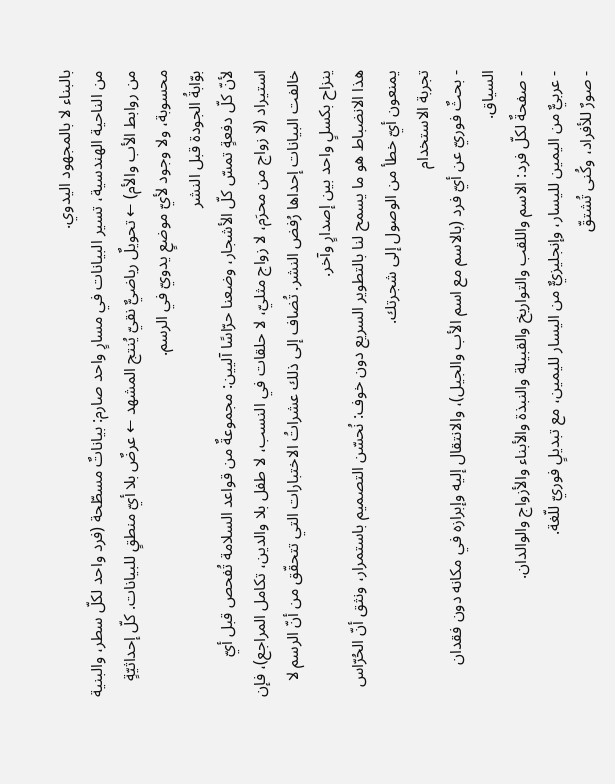بالبناء لا بالمجهود اليدوي.
من الناحية الهندسية، تسير البيانات في مسارٍ واحد صارم: بياناتٌ مسطّحة (فرد واحد لكلّ سطر، والبنية من روابط الأب والأم) ← تحويلٌ رياضيٌّ نقيّ يُنتج المشهد ← عرضٌ بلا أيّ منطقٍ للبيانات. كلّ إحداثيّةٍ محسوبة، ولا وجود لأيّ موضعٍ يدويّ في الرسم.
بوّابةُ الجودة قبل النشر
لأنّ كلّ دفعةٍ تمسّ كلّ الأشجار، وضعنا حرّاسًا آليين: مجموعةٌ من قواعد السلامة تُفحص قبل أيّ استيراد (لا زواج من محرَم، لا زواج مثليّ، لا حلقات في النسب، لا طفل بلا والدين، تكامل المراجع)، فإن خالفت البيانات إحداها رُفض النشر. تُضاف إلى ذلك عشراتُ الاختبارات التي تتحقّق من أنّ الرسم لا ينزاح بكسلٍ واحد بين إصدارٍ وآخر.
هذا الانضباط هو ما يسمح لنا بالتطوير السريع دون خوف: نُحسّن التصميم باستمرار، ونثق أنّ الحُرّاس يمنعون أيّ خطأ من الوصول إلى شجرتك.
تجربة الاستخدام
- بحثٌ فوريّ عن أيّ فرد (بالاسم مع اسم الأب والجيل)، والانتقال إليه وإبرازه في مكانه دون فقدان السياق.
- صفحةٌ لكلّ فرد: الاسم واللقب والتواريخ والقبيلة والنبذة والأبناء والأزواج والوالدان.
- عربيٌّ من اليمين لليسار، وإنجليزيٌّ من اليسار لليمين، مع تبديلٍ فوريّ للّغة.
- صورٌ للأفراد، وكُنى تُشتقّ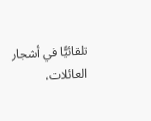تلقائيًّا في أشجار العائلات،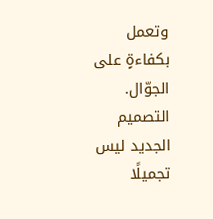وتعمل بكفاءةٍ على الجوّال.
التصميم الجديد ليس تجميلًا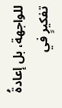للواجهة، بل إعادةُ تفكيرٍ في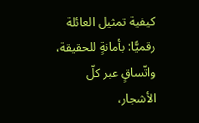كيفية تمثيل العائلة رقميًّا: بأمانةٍ للحقيقة، واتّساقٍ عبر كلّ الأشجار،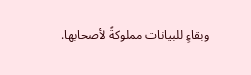وبقاءٍ للبيانات مملوكةً لأصحابها.